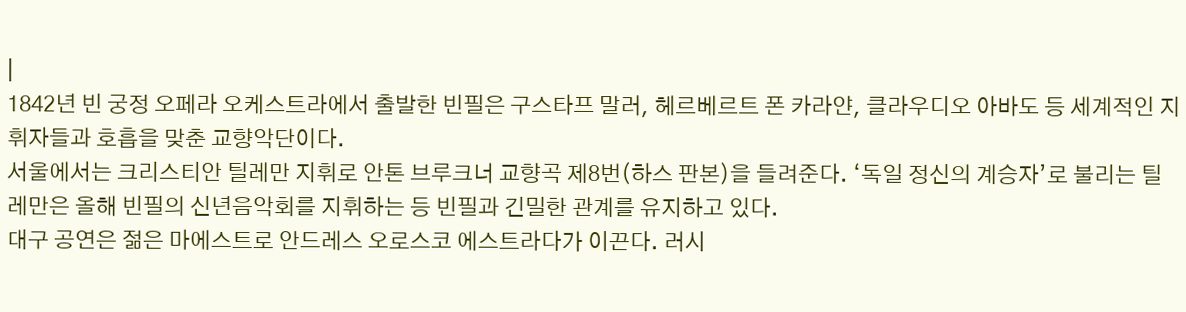|
1842년 빈 궁정 오페라 오케스트라에서 출발한 빈필은 구스타프 말러, 헤르베르트 폰 카라얀, 클라우디오 아바도 등 세계적인 지휘자들과 호흡을 맞춘 교향악단이다.
서울에서는 크리스티안 틸레만 지휘로 안톤 브루크너 교향곡 제8번(하스 판본)을 들려준다. ‘독일 정신의 계승자’로 불리는 틸레만은 올해 빈필의 신년음악회를 지휘하는 등 빈필과 긴밀한 관계를 유지하고 있다.
대구 공연은 젊은 마에스트로 안드레스 오로스코 에스트라다가 이끈다. 러시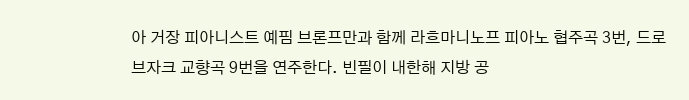아 거장 피아니스트 예핌 브론프만과 함께 라흐마니노프 피아노 협주곡 3번, 드로브자크 교향곡 9번을 연주한다. 빈필이 내한해 지방 공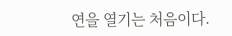연을 열기는 처음이다.